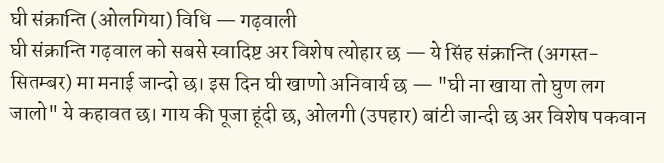घी संक्रान्ति (ओलगिया) विधि — गढ़वाली
घी संक्रान्ति गढ़वाल को सबसे स्वादिष्ट अर विशेष त्योहार छ — ये सिंह संक्रान्ति (अगस्त-सितम्बर) मा मनाई जान्दो छ। इस दिन घी खाणो अनिवार्य छ — "घी ना खाया तो घुण लग जालो" ये कहावत छ। गाय की पूजा हूंदी छ, ओलगी (उपहार) बांटी जान्दी छ अर विशेष पकवान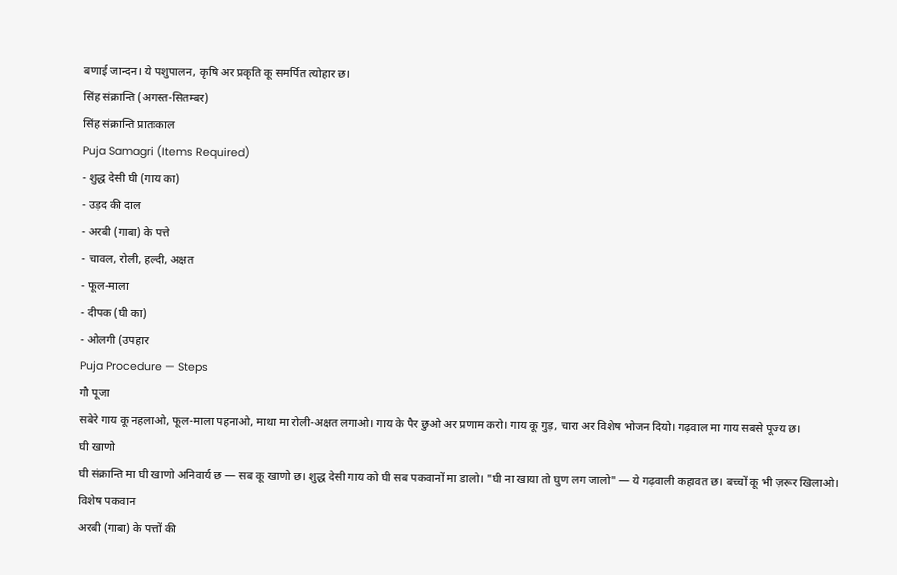बणाई जान्दन। ये पशुपालन, कृषि अर प्रकृति कू समर्पित त्योहार छ।
सिंह संक्रान्ति (अगस्त-सितम्बर)
सिंह संक्रान्ति प्रातःकाल
Puja Samagri (Items Required)
- शुद्ध देसी घी (गाय का)
- उड़द की दाल
- अरबी (गाबा) के पत्ते
- चावल, रोली, हल्दी, अक्षत
- फूल-माला
- दीपक (घी का)
- ओलगी (उपहार
Puja Procedure — Steps
गौ पूजा
सबेरे गाय कू नहलाओ, फूल-माला पहनाओ, माथा मा रोली-अक्षत लगाओ। गाय के पैर छुओ अर प्रणाम करो। गाय कू गुड़, चारा अर विशेष भोजन दियो। गढ़वाल मा गाय सबसे पूज्य छ।
घी खाणो
घी संक्रान्ति मा घी खाणो अनिवार्य छ — सब कू खाणो छ। शुद्ध देसी गाय को घी सब पकवानों मा डालो। "घी ना खाया तो घुण लग जालो" — ये गढ़वाली कहावत छ। बच्चों कू भी ज़रूर खिलाओ।
विशेष पकवान
अरबी (गाबा) के पत्तों की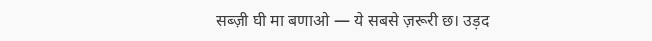सब्ज़ी घी मा बणाओ — ये सबसे ज़रूरी छ। उड़द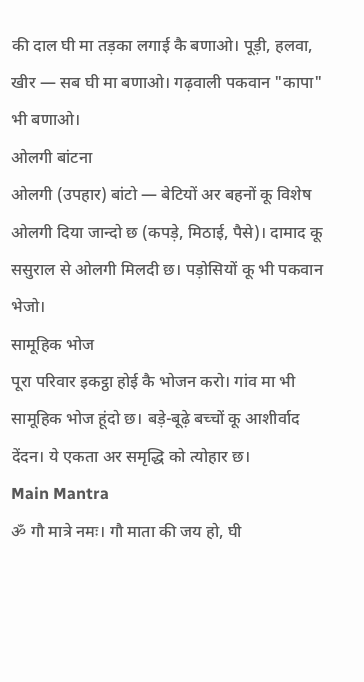की दाल घी मा तड़का लगाई कै बणाओ। पूड़ी, हलवा, खीर — सब घी मा बणाओ। गढ़वाली पकवान "कापा" भी बणाओ।
ओलगी बांटना
ओलगी (उपहार) बांटो — बेटियों अर बहनों कू विशेष ओलगी दिया जान्दो छ (कपड़े, मिठाई, पैसे)। दामाद कू ससुराल से ओलगी मिलदी छ। पड़ोसियों कू भी पकवान भेजो।
सामूहिक भोज
पूरा परिवार इकट्ठा होई कै भोजन करो। गांव मा भी सामूहिक भोज हूंदो छ। बड़े-बूढ़े बच्चों कू आशीर्वाद देंदन। ये एकता अर समृद्धि को त्योहार छ।
Main Mantra
ॐ गौ मात्रे नमः। गौ माता की जय हो, घी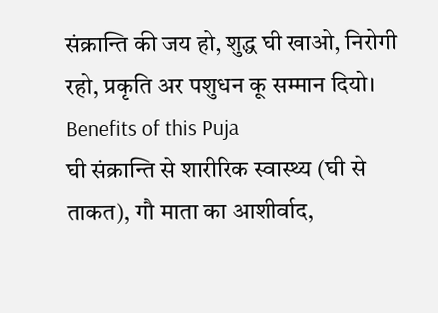संक्रान्ति की जय हो, शुद्ध घी खाओ, निरोगी रहो, प्रकृति अर पशुधन कू सम्मान दियो।
Benefits of this Puja
घी संक्रान्ति से शारीरिक स्वास्थ्य (घी से ताकत), गौ माता का आशीर्वाद,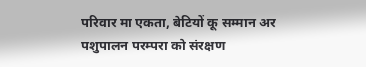परिवार मा एकता, बेटियों कू सम्मान अर पशुपालन परम्परा को संरक्षण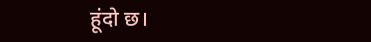हूंदो छ।